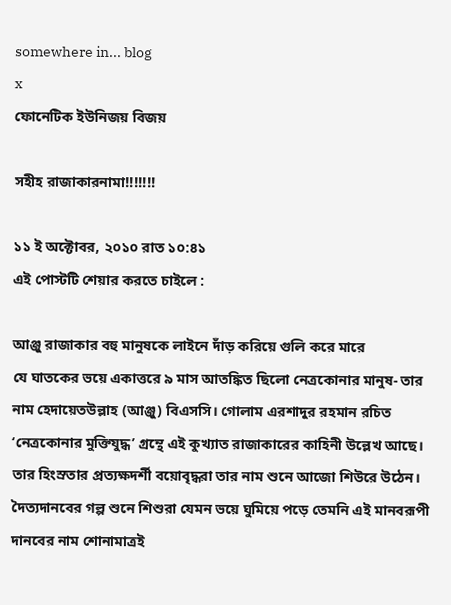somewhere in... blog
x
ফোনেটিক ইউনিজয় বিজয়

সহীহ রাজাকারনামা!!!!!!!

১১ ই অক্টোবর, ২০১০ রাত ১০:৪১
এই পোস্টটি শেয়ার করতে চাইলে :

আঞ্জু রাজাকার বহু মানুষকে লাইনে দাঁড় করিয়ে গুলি করে মারে
যে ঘাতকের ভয়ে একাত্তরে ৯ মাস আতঙ্কিত ছিলো নেত্রকোনার মানুষ- তার নাম হেদায়েতউল্লাহ (আঞ্জু) বিএসসি। গোলাম এরশাদুর রহমান রচিত ‘নেত্রকোনার মুক্তিযুদ্ধ’ গ্রন্থে এই কুখ্যাত রাজাকারের কাহিনী উল্লেখ আছে। তার হিংস্রতার প্রত্যক্ষদর্শী বয়োবৃদ্ধরা তার নাম শুনে আজো শিউরে উঠেন। দৈত্যদানবের গল্প শুনে শিশুরা যেমন ভয়ে ঘুমিয়ে পড়ে তেমনি এই মানবরূপী দানবের নাম শোনামাত্রই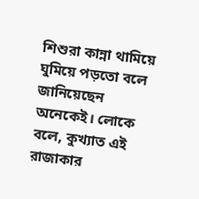শিশুরা কান্না থামিয়ে ঘুমিয়ে পড়তো বলে জানিয়েছেন অনেকেই। লোকে বলে, কুখ্যাত এই রাজাকার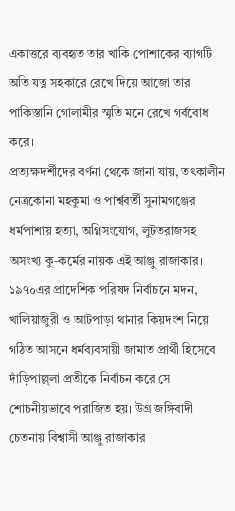একাত্তরে ব্যবহৃত তার খাকি পোশাকের ব্যাগটি অতি যত্ন সহকারে রেখে দিয়ে আজো তার পাকিস্তানি গোলামীর স্মৃতি মনে রেখে গর্ববোধ করে।
প্রত্যক্ষদর্শীদের বর্ণনা থেকে জানা যায়, তৎকালীন নেত্রকোনা মহকুমা ও পার্শ্ববর্তী সুনামগঞ্জের
ধর্মপাশায় হত্যা, অগ্নিসংযোগ, লুটতরাজসহ অসংখ্য কু-কর্মের নায়ক এই আঞ্জু রাজাকার। ১৯৭০এর প্রাদেশিক পরিষদ নির্বাচনে মদন, খালিয়াজুরী ও আটপাড়া থানার কিয়দংশ নিয়ে গঠিত আসনে ধর্মব্যবসায়ী জামাত প্রার্থী হিসেবে দাঁড়িপাল্ল্লা প্রতীকে নির্বাচন করে সে শোচনীয়ভাবে পরাজিত হয়। উগ্র জঙ্গিবাদী চেতনায় বিশ্বাসী আঞ্জু রাজাকার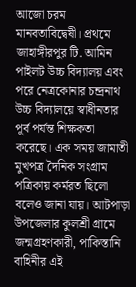আজো চরম মানবতাবিদ্বেষী। প্রথমে জাহাঙ্গীরপুর টি. আমিন পাইলট উচ্চ বিদ্যালয় এবং পরে নেত্রকোনার চন্দ্রনাথ উচ্চ বিদ্যালয়ে স্বাধীনতার পূর্ব পর্যন্ত শিক্ষকতা করেছে। এক সময় জামাতী মুখপত্র দৈনিক সংগ্রাম পত্রিকায় কর্মরত ছিলো বলেও জানা যায়। আটপাড়া উপজেলার কুলশ্রী গ্রামে জন্মগ্রহণকারী, পাকিস্তানি বাহিনীর এই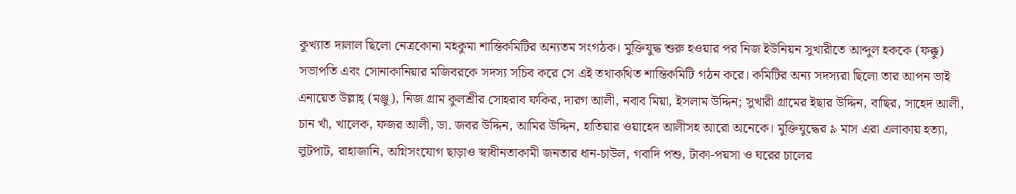কুখ্যাত দালাল ছিলো নেত্রকোনা মহকুমা শান্তিকমিটির অন্যতম সংগঠক। মুক্তিযুদ্ধ শুরু হওয়ার পর নিজ ইউনিয়ন সুখারীতে আব্দুল হককে (ফক্কু) সভাপতি এবং সোনাকানিয়ার মজিবরকে সদস্য সচিব করে সে এই তথাকথিত শান্তিকমিটি গঠন করে। কমিটির অন্য সদস্যরা ছিলো তার আপন ভাই এনায়েত উল্লাহ্‌ (মঞ্জু), নিজ গ্রাম কুলশ্রীর সোহরাব ফকির, দারগ আলী, নবাব মিয়া, ইসলাম উদ্দিন; সুখারী গ্রামের ইছার উদ্দিন, বাছির, সাহেদ আলী, চান খাঁ, খালেক, ফজর আলী, ডা. জবর উদ্দিন, আমির উদ্দিন, হাতিয়ার ওয়াহেদ আলীসহ আরো অনেকে। মুক্তিযুদ্ধের ৯ মাস এরা এলাকায় হত্যা, লুটপাট, রাহাজানি, অগ্নিসংযোগ ছাড়াও স্বাধীনতাকামী জনতার ধান-চাউল, গবাদি পশু, টাকা-পয়সা ও ঘরের চালের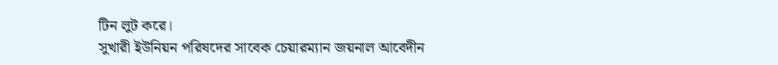টিন লুট করে।
সুখারী ইউনিয়ন পরিষদের সাবেক চেয়ারম্যান জয়নাল আবেদীন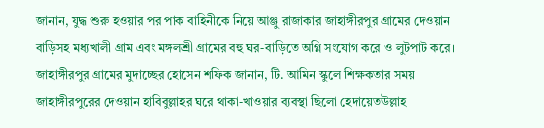জানান, যুদ্ধ শুরু হওয়ার পর পাক বাহিনীকে নিয়ে আঞ্জু রাজাকার জাহাঙ্গীরপুর গ্রামের দেওয়ান বাড়িসহ মধ্যখালী গ্রাম এবং মঙ্গলশ্রী গ্রামের বহু ঘর-বাড়িতে অগ্নি সংযোগ করে ও লুটপাট করে। জাহাঙ্গীরপুর গ্রামের মুদাচ্ছের হোসেন শফিক জানান, টি. আমিন স্কুলে শিক্ষকতার সময় জাহাঙ্গীরপুরের দেওয়ান হাবিবুল্লাহর ঘরে থাকা-খাওয়ার ব্যবস্থা ছিলো হেদায়েতউল্লাহ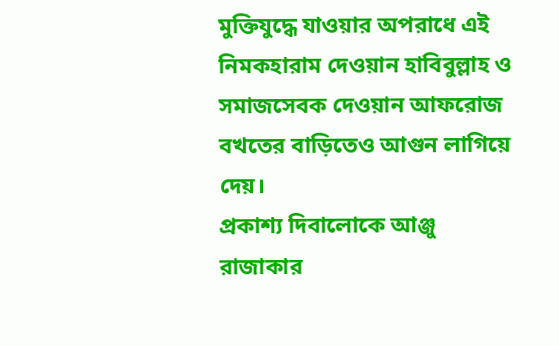মুক্তিযুদ্ধে যাওয়ার অপরাধে এই নিমকহারাম দেওয়ান হাবিবুল্লাহ ও সমাজসেবক দেওয়ান আফরোজ বখতের বাড়িতেও আগুন লাগিয়ে দেয়।
প্রকাশ্য দিবালোকে আঞ্জু রাজাকার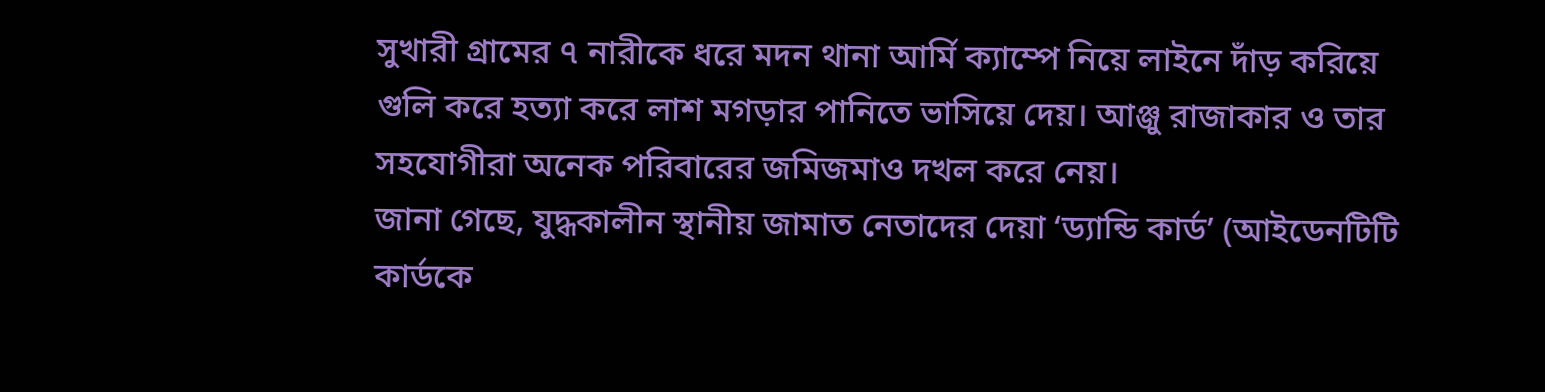সুখারী গ্রামের ৭ নারীকে ধরে মদন থানা আর্মি ক্যাম্পে নিয়ে লাইনে দাঁড় করিয়ে গুলি করে হত্যা করে লাশ মগড়ার পানিতে ভাসিয়ে দেয়। আঞ্জু রাজাকার ও তার সহযোগীরা অনেক পরিবারের জমিজমাও দখল করে নেয়।
জানা গেছে, যুদ্ধকালীন স্থানীয় জামাত নেতাদের দেয়া ‘ড্যান্ডি কার্ড’ (আইডেনটিটি কার্ডকে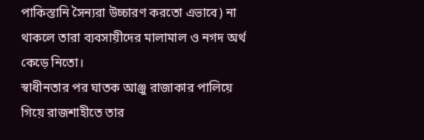পাকিস্তানি সৈন্যরা উচ্চারণ করতো এভাবে) না থাকলে তারা ব্যবসায়ীদের মালামাল ও নগদ অর্থ কেড়ে নিতো।
স্বাধীনতার পর ঘাতক আঞ্জু রাজাকার পালিয়ে গিয়ে রাজশাহীতে তার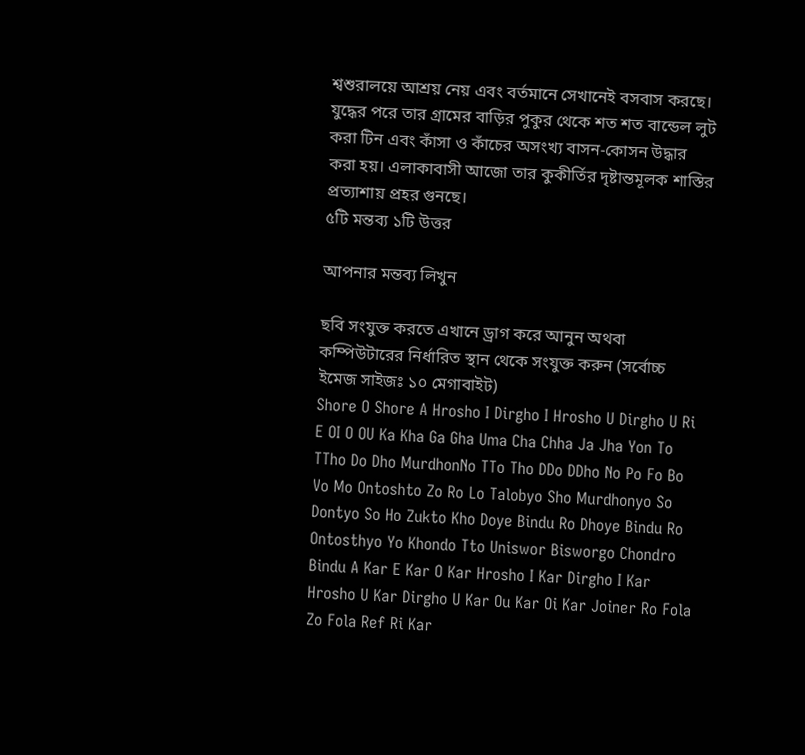শ্বশুরালয়ে আশ্রয় নেয় এবং বর্তমানে সেখানেই বসবাস করছে। যুদ্ধের পরে তার গ্রামের বাড়ির পুকুর থেকে শত শত বান্ডেল লুট করা টিন এবং কাঁসা ও কাঁচের অসংখ্য বাসন-কোসন উদ্ধার করা হয়। এলাকাবাসী আজো তার কুকীর্তির দৃষ্টান্তমূলক শাস্তির প্রত্যাশায় প্রহর গুনছে।
৫টি মন্তব্য ১টি উত্তর

আপনার মন্তব্য লিখুন

ছবি সংযুক্ত করতে এখানে ড্রাগ করে আনুন অথবা কম্পিউটারের নির্ধারিত স্থান থেকে সংযুক্ত করুন (সর্বোচ্চ ইমেজ সাইজঃ ১০ মেগাবাইট)
Shore O Shore A Hrosho I Dirgho I Hrosho U Dirgho U Ri E OI O OU Ka Kha Ga Gha Uma Cha Chha Ja Jha Yon To TTho Do Dho MurdhonNo TTo Tho DDo DDho No Po Fo Bo Vo Mo Ontoshto Zo Ro Lo Talobyo Sho Murdhonyo So Dontyo So Ho Zukto Kho Doye Bindu Ro Dhoye Bindu Ro Ontosthyo Yo Khondo Tto Uniswor Bisworgo Chondro Bindu A Kar E Kar O Kar Hrosho I Kar Dirgho I Kar Hrosho U Kar Dirgho U Kar Ou Kar Oi Kar Joiner Ro Fola Zo Fola Ref Ri Kar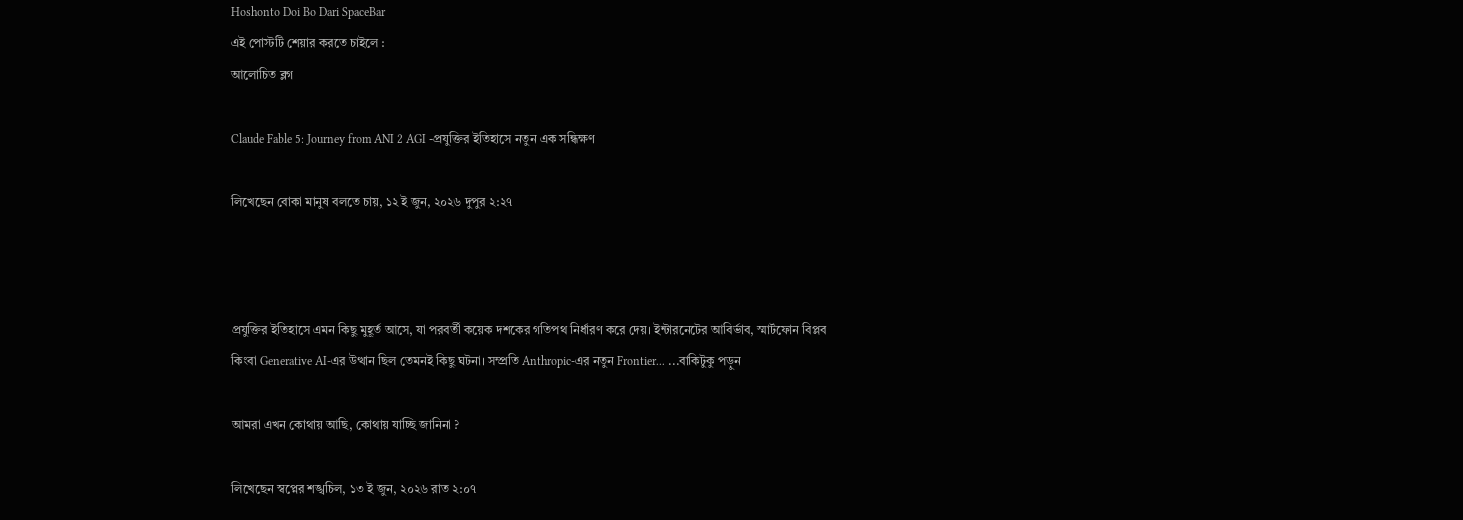Hoshonto Doi Bo Dari SpaceBar
এই পোস্টটি শেয়ার করতে চাইলে :
আলোচিত ব্লগ

Claude Fable 5: Journey from ANI 2 AGI -প্রযুক্তির ইতিহাসে নতুন এক সন্ধিক্ষণ

লিখেছেন বোকা মানুষ বলতে চায়, ১২ ই জুন, ২০২৬ দুপুর ২:২৭



প্রযুক্তির ইতিহাসে এমন কিছু মুহূর্ত আসে, যা পরবর্তী কয়েক দশকের গতিপথ নির্ধারণ করে দেয়। ইন্টারনেটের আবির্ভাব, স্মার্টফোন বিপ্লব কিংবা Generative AI-এর উত্থান ছিল তেমনই কিছু ঘটনা। সম্প্রতি Anthropic-এর নতুন Frontier... ...বাকিটুকু পড়ুন

আমরা এখন কোথায় আছি, কোথায় যাচ্ছি জানিনা ?

লিখেছেন স্বপ্নের শঙ্খচিল, ১৩ ই জুন, ২০২৬ রাত ২:০৭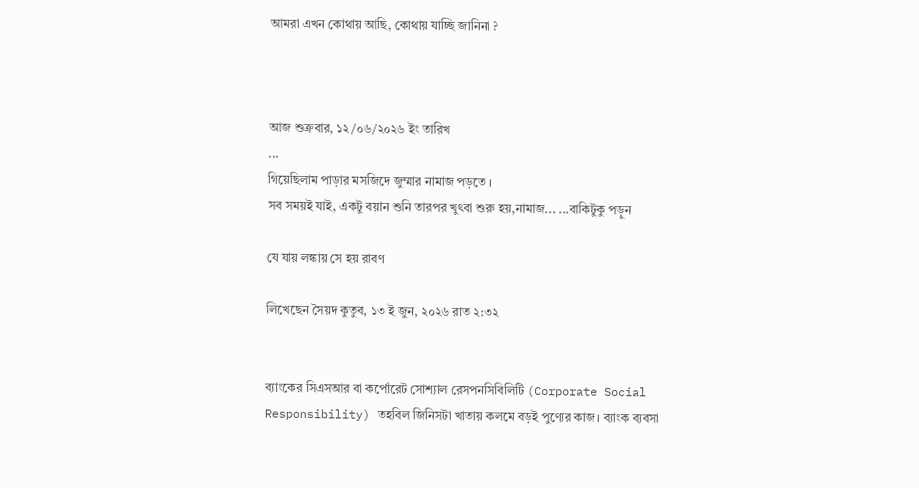আমরা এখন কোথায় আছি, কোথায় যাচ্ছি জানিনা ?



আজ শুক্রবার, ১২/০৬/২০২৬ ইং তারিখ
...
গিয়েছিলাম পাড়ার মসজিদে জুম্মার নামাজ পড়তে ।
সব সময়ই যাই, একটু বয়ান শুনি তারপর খুৎবা শুরু হয়,নামাজ... ...বাকিটুকু পড়ুন

যে যায় লঙ্কায় সে হয় রাবণ

লিখেছেন সৈয়দ কুতুব, ১৩ ই জুন, ২০২৬ রাত ২:৩২


ব্যাংকের সিএসআর বা কর্পোরেট সোশ্যাল রেসপনসিবিলিটি (Corporate Social Responsibility) তহবিল জিনিসটা খাতায় কলমে বড়ই পুণ্যের কাজ। ব্যাংক ব্যবসা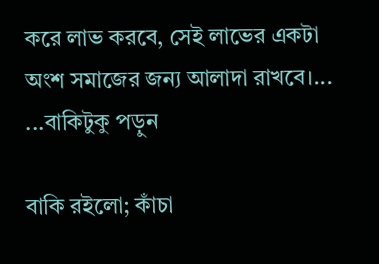করে লাভ করবে, সেই লাভের একটা অংশ সমাজের জন্য আলাদা রাখবে।... ...বাকিটুকু পড়ুন

বাকি রইলো; কাঁচা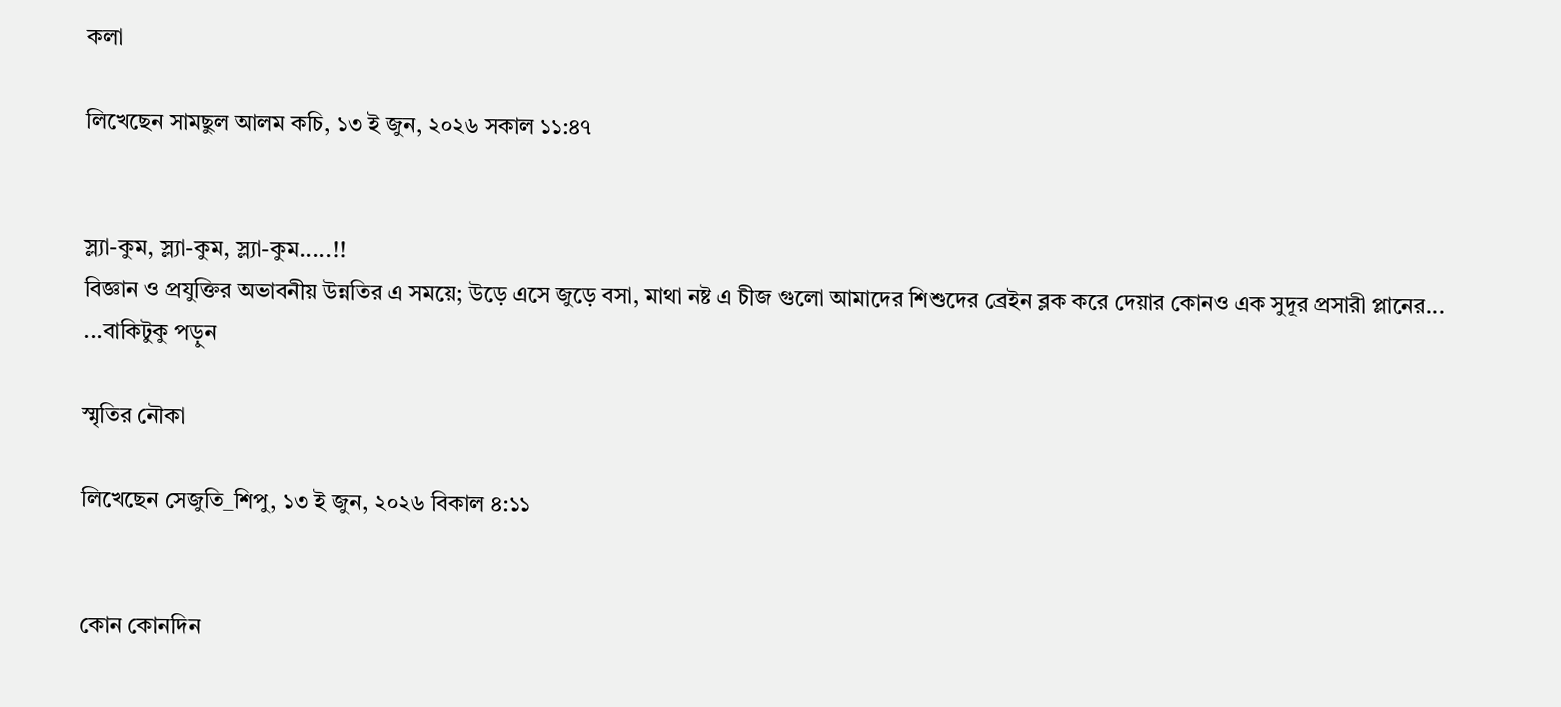কলা

লিখেছেন সামছুল আলম কচি, ১৩ ই জুন, ২০২৬ সকাল ১১:৪৭


স্ল্যা-কুম, স্ল্যা-কুম, স্ল্যা-কুম.....!!
বিজ্ঞান ও প্রযুক্তির অভাবনীয় উন্নতির এ সময়ে; উড়ে এসে জুড়ে বসা, মাথা নষ্ট এ চীজ গুলো আমাদের শিশুদের ব্রেইন ব্লক করে দেয়ার কোনও এক সুদূর প্রসারী প্লানের... ...বাকিটুকু পড়ুন

স্মৃতির নৌকা

লিখেছেন সেজুতি_শিপু, ১৩ ই জুন, ২০২৬ বিকাল ৪:১১


কোন কোনদিন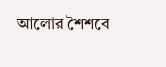আলোর শৈশবে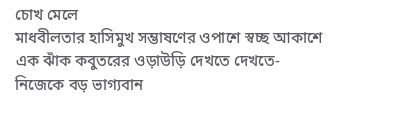চোখ মেলে
মাধবীলতার হাসিমুখ সম্ভাষণের ওপাশে স্বচ্ছ আকাশে
এক ঝাঁক কবুতরের ওড়াউড়ি দেখতে দেখতে-
নিজেকে বড় ভাগ্যবান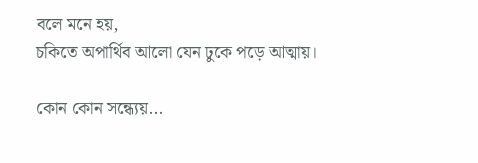বলে মনে হয়,
চকিতে অপার্থিব আলো যেন ঢুকে পড়ে আত্মায়।

কোন কোন সন্ধ‍্যেয়...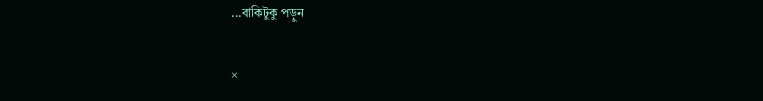...বাকিটুকু পড়ুন

×